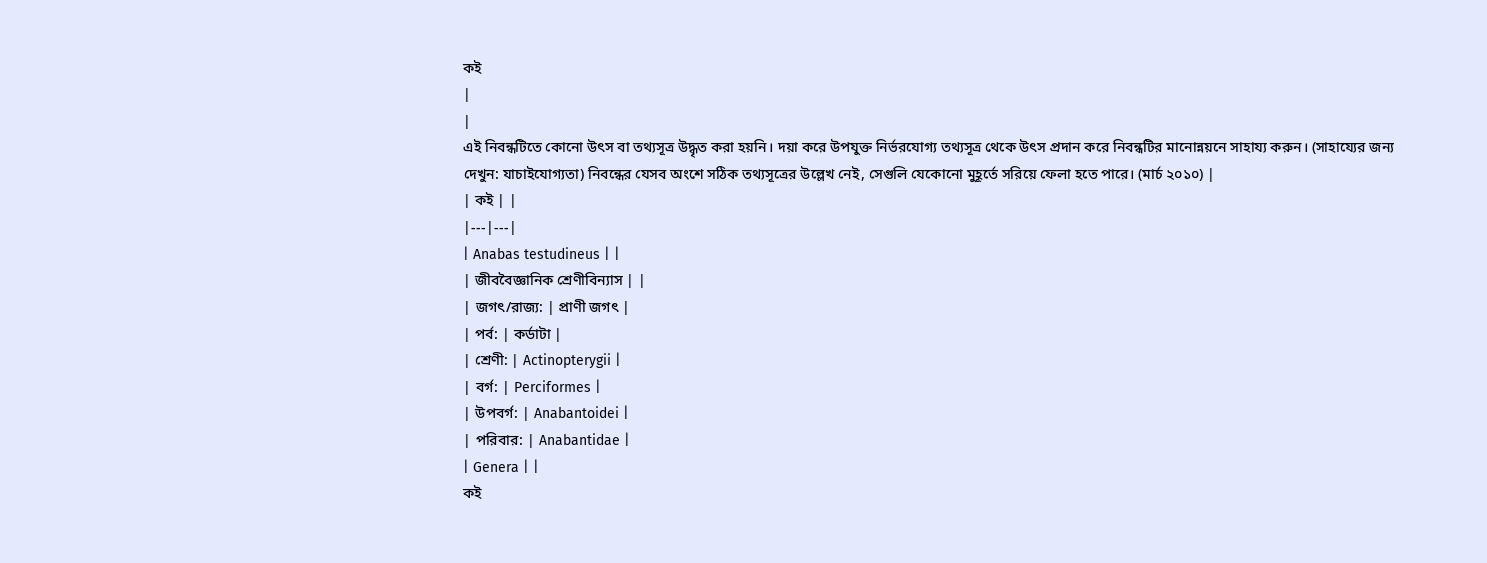কই
|
|
এই নিবন্ধটিতে কোনো উৎস বা তথ্যসূত্র উদ্ধৃত করা হয়নি। দয়া করে উপযুক্ত নির্ভরযোগ্য তথ্যসূত্র থেকে উৎস প্রদান করে নিবন্ধটির মানোন্নয়নে সাহায্য করুন। (সাহায্যের জন্য দেখুন: যাচাইযোগ্যতা) নিবন্ধের যেসব অংশে সঠিক তথ্যসূত্রের উল্লেখ নেই, সেগুলি যেকোনো মুহূর্তে সরিয়ে ফেলা হতে পারে। (মার্চ ২০১০) |
| কই | |
|---|---|
| Anabas testudineus | |
| জীববৈজ্ঞানিক শ্রেণীবিন্যাস | |
| জগৎ/রাজ্য: | প্রাণী জগৎ |
| পর্ব: | কর্ডাটা |
| শ্রেণী: | Actinopterygii |
| বর্গ: | Perciformes |
| উপবর্গ: | Anabantoidei |
| পরিবার: | Anabantidae |
| Genera | |
কই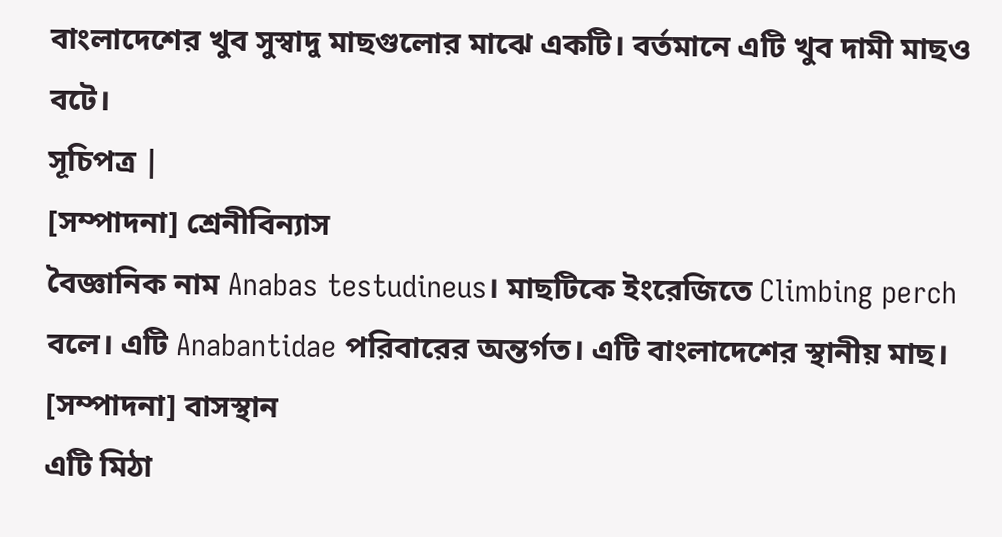বাংলাদেশের খুব সুস্বাদু মাছগুলোর মাঝে একটি। বর্তমানে এটি খুব দামী মাছও বটে।
সূচিপত্র |
[সম্পাদনা] শ্রেনীবিন্যাস
বৈজ্ঞানিক নাম Anabas testudineus। মাছটিকে ইংরেজিতে Climbing perch বলে। এটি Anabantidae পরিবারের অন্তর্গত। এটি বাংলাদেশের স্থানীয় মাছ।
[সম্পাদনা] বাসস্থান
এটি মিঠা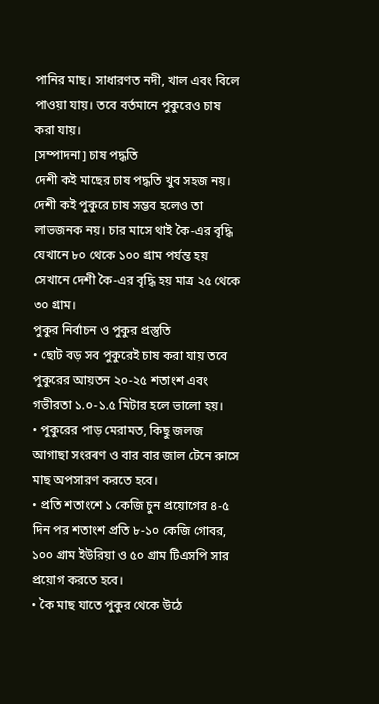পানির মাছ। সাধারণত নদী, খাল এবং বিলে পাওয়া যায়। তবে বর্তমানে পুকুরেও চাষ করা যায়।
[সম্পাদনা] চাষ পদ্ধতি
দেশী কই মাছের চাষ পদ্ধতি খুব সহজ নয়। দেশী কই পুকুরে চাষ সম্ভব হলেও তা লাভজনক নয়। চার মাসে থাই কৈ-এর বৃদ্ধি যেখানে ৮০ থেকে ১০০ গ্রাম পর্যন্ত হয় সেখানে দেশী কৈ-এর বৃদ্ধি হয় মাত্র ২৫ থেকে ৩০ গ্রাম।
পুকুর নির্বাচন ও পুকুর প্রস্তুতি
• ছোট বড় সব পুকুরেই চাষ করা যায় তবে পুকুরের আয়তন ২০-২৫ শতাংশ এবং গভীরতা ১.০-১.৫ মিটার হলে ভালো হয়।
• পুকুরের পাড় মেরামত, কিছু জলজ আগাছা সংরৰণ ও বার বার জাল টেনে রাুসে মাছ অপসারণ করতে হবে।
• প্রতি শতাংশে ১ কেজি চুন প্রয়োগের ৪-৫ দিন পর শতাংশ প্রতি ৮-১০ কেজি গোবর, ১০০ গ্রাম ইউরিয়া ও ৫০ গ্রাম টিএসপি সার প্রয়োগ করতে হবে।
• কৈ মাছ যাতে পুকুর থেকে উঠে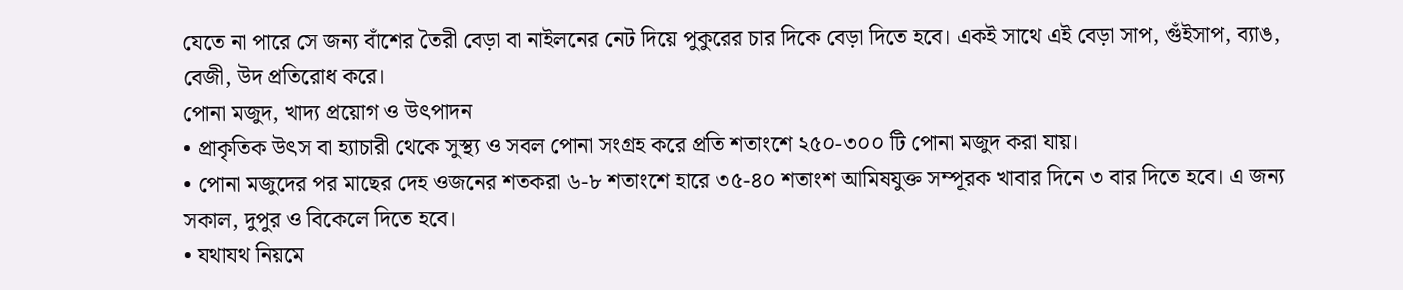যেতে না পারে সে জন্য বাঁশের তৈরী বেড়া বা নাইলনের নেট দিয়ে পুকুরের চার দিকে বেড়া দিতে হবে। একই সাথে এই বেড়া সাপ, গুঁইসাপ, ব্যাঙ, বেজী, উদ প্রতিরোধ করে।
পোনা মজুদ, খাদ্য প্রয়োগ ও উৎপাদন
• প্রাকৃতিক উৎস বা হ্যাচারী থেকে সুস্থ্য ও সবল পোনা সংগ্রহ করে প্রতি শতাংশে ২৫০-৩০০ টি পোনা মজুদ করা যায়।
• পোনা মজুদের পর মাছের দেহ ওজনের শতকরা ৬-৮ শতাংশে হারে ৩৫-৪০ শতাংশ আমিষযুক্ত সম্পূরক খাবার দিনে ৩ বার দিতে হবে। এ জন্য সকাল, দুপুর ও বিকেলে দিতে হবে।
• যথাযথ নিয়মে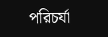পরিচর্যা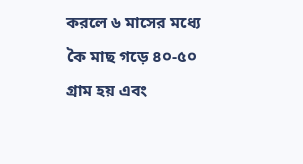করলে ৬ মাসের মধ্যে কৈ মাছ গড়ে ৪০-৫০ গ্রাম হয় এবং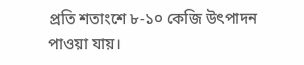প্রতি শতাংশে ৮-১০ কেজি উৎপাদন পাওয়া যায়।